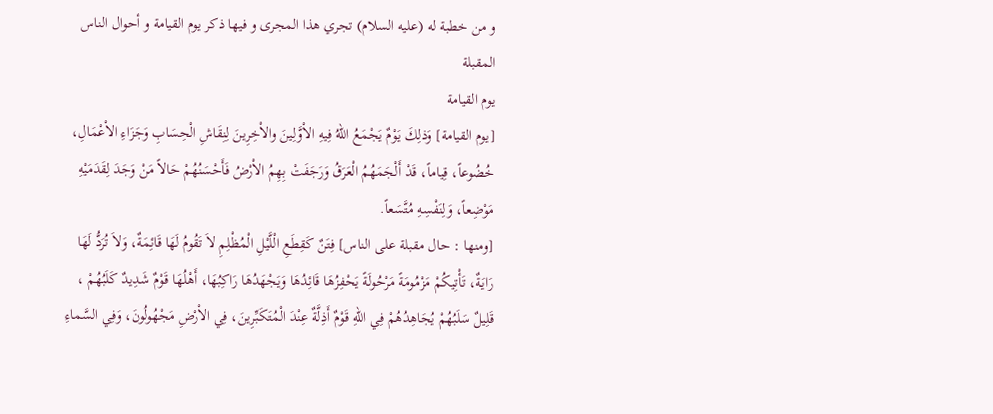و من خطبة له (عليه السلام) تجري هذا المجرى و فيها ذكر يوم القيامة و أحوال الناس المقبلة
يوم القيامة
[يوم القيامة] وَذلِكَ يَوْمٌ يَجْمَعُ اللهُ فِيهِ الاْوَّلِينَ والاْخِرِينَ لِنِقَاشِ الْحِسَابِ وَجَزَاءِ الاْعْمَالِ، خُضُوعاً، قِياماً، قَدْ أَلْجَمَهُمُ الْعَرَقُ وَرَجَفَتْ بِهِمُ الاْرْضُ فَأَحْسَنُهُمْ حَالاً مَنْ وَجَدَ لِقَدَمَيْهِ مَوْضِعاً، وَلِنَفْسِهِ مُتَّسَعاً.
[ومنها : حال مقبلة على الناس] فِتَنٌ كَقِطَعِ الْلَّيْلِ الْمُظْلِمِ لاَ تَقُومُ لَهَا قَائِمَةٌ، وَلاَ تُرَدُّ لَهَا رَايَةٌ، تَأْتِيكُمْ مَزْمُومَةً مَرْحُولَةً يَحْفِزُهَا قَائِدُهَا وَيَجْهَدُهَا رَاكِبُهَا، أَهْلُهَا قَوْمٌ شَدِيدٌ كَلَبُهُمْ ، قَلِيلٌ سَلَبُهُمْ يُجَاهِدُهُمْ فِي اللهِ قَوْمٌ أَذِلَّةٌ عِنْدَ الْمُتَكَبِّرِينَ، فِي الاْرْضِ مَجْهُولُونَ، وَفِي السَّماءِ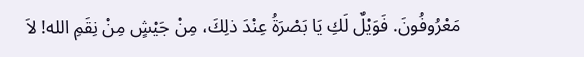مَعْرُوفُونَ. فَوَيْلٌ لَكِ يَا بَصْرَةُ عِنْدَ ذلِكَ، مِنْ جَيْشٍ مِنْ نِقَمِ الله! لاَ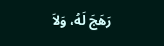رَهَجَ لَهُ، وَلاَ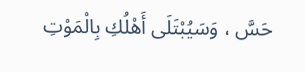حَسَّ ، وَسَيُبْتَلَى أَهْلُكِ بِالْمَوْتِ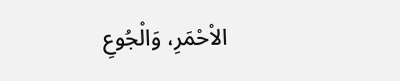الاْحْمَرِ، وَالْجُوعِ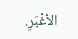الاْغْبَرِ.